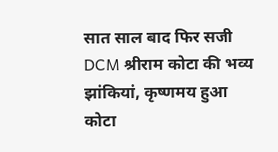सात साल बाद फिर सजी DCM श्रीराम कोटा की भव्य झांकियां, कृष्णमय हुआ कोटा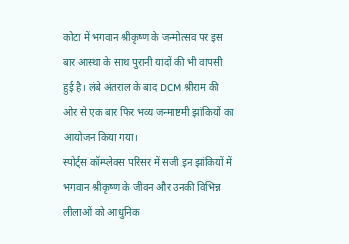कोटा में भगवान श्रीकृष्ण के जन्मोत्सव पर इस बार आस्था के साथ पुरानी यादों की भी वापसी हुई है। लंबे अंतराल के बाद DCM श्रीराम की ओर से एक बार फिर भव्य जन्माष्टमी झांकियों का आयोजन किया गया।
स्पोर्ट्स कॉम्प्लेक्स परिसर में सजी इन झांकियों में भगवान श्रीकृष्ण के जीवन और उनकी विभिन्न लीलाओं को आधुनिक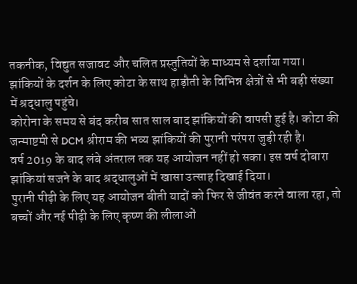तकनीक, विद्युत सजावट और चलित प्रस्तुतियों के माध्यम से दर्शाया गया।
झांकियों के दर्शन के लिए कोटा के साथ हाड़ौती के विभिन्न क्षेत्रों से भी बड़ी संख्या में श्रद्धालु पहुंचे।
कोरोना के समय से बंद करीब सात साल बाद झांकियों की वापसी हुई है। कोटा की जन्माष्टमी से DCM श्रीराम की भव्य झांकियों की पुरानी परंपरा जुड़ी रही है।
वर्ष 2019 के बाद लंबे अंतराल तक यह आयोजन नहीं हो सका। इस वर्ष दोबारा झांकियां सजने के बाद श्रद्धालुओं में खासा उत्साह दिखाई दिया।
पुरानी पीढ़ी के लिए यह आयोजन बीती यादों को फिर से जीवंत करने वाला रहा, तो बच्चों और नई पीढ़ी के लिए कृष्ण की लीलाओं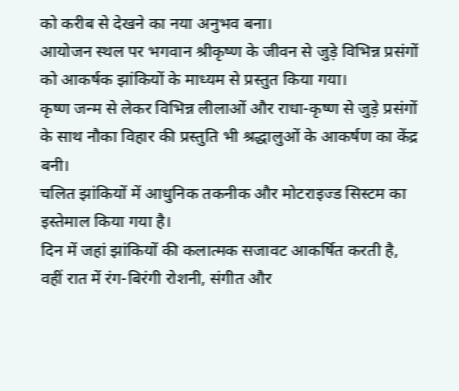को करीब से देखने का नया अनुभव बना।
आयोजन स्थल पर भगवान श्रीकृष्ण के जीवन से जुड़े विभिन्न प्रसंगों को आकर्षक झांकियों के माध्यम से प्रस्तुत किया गया।
कृष्ण जन्म से लेकर विभिन्न लीलाओं और राधा-कृष्ण से जुड़े प्रसंगों के साथ नौका विहार की प्रस्तुति भी श्रद्धालुओं के आकर्षण का केंद्र बनी।
चलित झांकियों में आधुनिक तकनीक और मोटराइज्ड सिस्टम का इस्तेमाल किया गया है।
दिन में जहां झांकियों की कलात्मक सजावट आकर्षित करती है, वहीं रात में रंग-बिरंगी रोशनी, संगीत और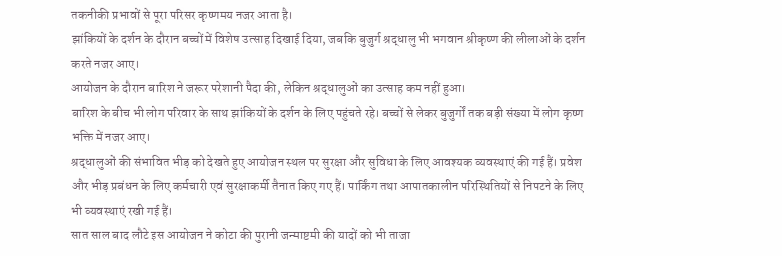तकनीकी प्रभावों से पूरा परिसर कृष्णमय नजर आता है।
झांकियों के दर्शन के दौरान बच्चों में विशेष उत्साह दिखाई दिया, जबकि बुजुर्ग श्रद्धालु भी भगवान श्रीकृष्ण की लीलाओं के दर्शन करते नजर आए।
आयोजन के दौरान बारिश ने जरूर परेशानी पैदा की, लेकिन श्रद्धालुओं का उत्साह कम नहीं हुआ।
बारिश के बीच भी लोग परिवार के साथ झांकियों के दर्शन के लिए पहुंचते रहे। बच्चों से लेकर बुजुर्गों तक बड़ी संख्या में लोग कृष्ण भक्ति में नजर आए।
श्रद्धालुओं की संभावित भीड़ को देखते हुए आयोजन स्थल पर सुरक्षा और सुविधा के लिए आवश्यक व्यवस्थाएं की गई हैं। प्रवेश और भीड़ प्रबंधन के लिए कर्मचारी एवं सुरक्षाकर्मी तैनात किए गए हैं। पार्किंग तथा आपातकालीन परिस्थितियों से निपटने के लिए भी व्यवस्थाएं रखी गई हैं।
सात साल बाद लौटे इस आयोजन ने कोटा की पुरानी जन्माष्टमी की यादों को भी ताजा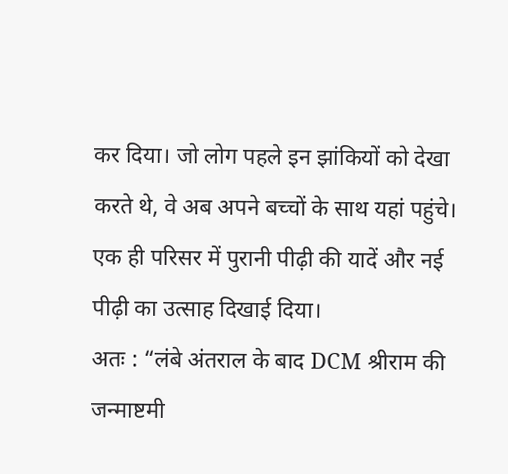कर दिया। जो लोग पहले इन झांकियों को देखा करते थे, वे अब अपने बच्चों के साथ यहां पहुंचे। एक ही परिसर में पुरानी पीढ़ी की यादें और नई पीढ़ी का उत्साह दिखाई दिया।
अतः : “लंबे अंतराल के बाद DCM श्रीराम की जन्माष्टमी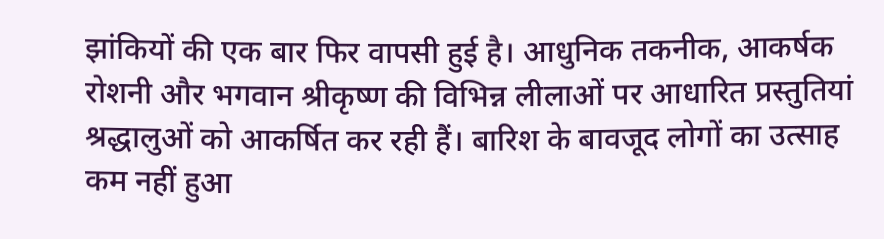झांकियों की एक बार फिर वापसी हुई है। आधुनिक तकनीक, आकर्षक रोशनी और भगवान श्रीकृष्ण की विभिन्न लीलाओं पर आधारित प्रस्तुतियां श्रद्धालुओं को आकर्षित कर रही हैं। बारिश के बावजूद लोगों का उत्साह कम नहीं हुआ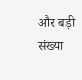और बड़ी संख्या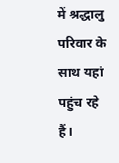में श्रद्धालु परिवार के साथ यहां पहुंच रहे हैं।